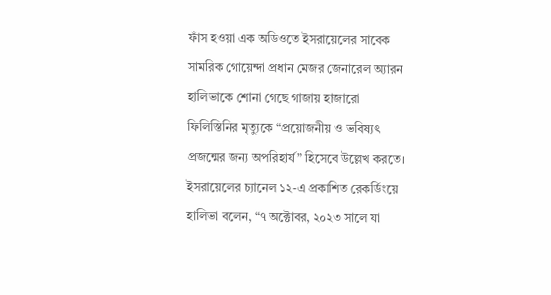ফাঁস হওয়া এক অডিওতে ইসরায়েলের সাবেক সামরিক গোয়েন্দা প্রধান মেজর জেনারেল অ্যারন হালিভাকে শোনা গেছে গাজায় হাজারো ফিলিস্তিনির মৃত্যুকে “প্রয়োজনীয় ও ভবিষ্যৎ প্রজন্মের জন্য অপরিহার্য” হিসেবে উল্লেখ করতে।
ইসরায়েলের চ্যানেল ১২-এ প্রকাশিত রেকর্ডিংয়ে হালিভা বলেন, “৭ অক্টোবর, ২০২৩ সালে যা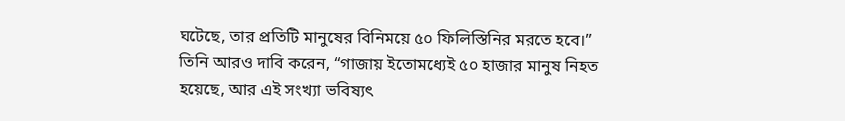ঘটেছে, তার প্রতিটি মানুষের বিনিময়ে ৫০ ফিলিস্তিনির মরতে হবে।” তিনি আরও দাবি করেন, “গাজায় ইতোমধ্যেই ৫০ হাজার মানুষ নিহত হয়েছে, আর এই সংখ্যা ভবিষ্যৎ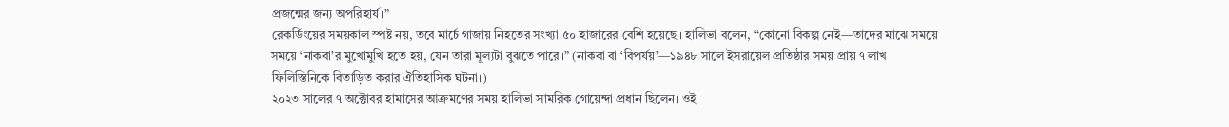প্রজন্মের জন্য অপরিহার্য।”
রেকর্ডিংয়ের সময়কাল স্পষ্ট নয়, তবে মার্চে গাজায় নিহতের সংখ্যা ৫০ হাজারের বেশি হয়েছে। হালিভা বলেন, “কোনো বিকল্প নেই—তাদের মাঝে সময়ে সময়ে ‘নাকবা’র মুখোমুখি হতে হয়, যেন তারা মূল্যটা বুঝতে পারে।” (নাকবা বা ‘বিপর্যয়’—১৯৪৮ সালে ইসরায়েল প্রতিষ্ঠার সময় প্রায় ৭ লাখ ফিলিস্তিনিকে বিতাড়িত করার ঐতিহাসিক ঘটনা।)
২০২৩ সালের ৭ অক্টোবর হামাসের আক্রমণের সময় হালিভা সামরিক গোয়েন্দা প্রধান ছিলেন। ওই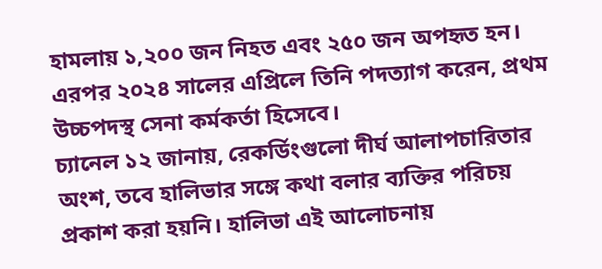হামলায় ১,২০০ জন নিহত এবং ২৫০ জন অপহৃত হন। এরপর ২০২৪ সালের এপ্রিলে তিনি পদত্যাগ করেন, প্রথম উচ্চপদস্থ সেনা কর্মকর্তা হিসেবে।
চ্যানেল ১২ জানায়, রেকর্ডিংগুলো দীর্ঘ আলাপচারিতার অংশ, তবে হালিভার সঙ্গে কথা বলার ব্যক্তির পরিচয় প্রকাশ করা হয়নি। হালিভা এই আলোচনায়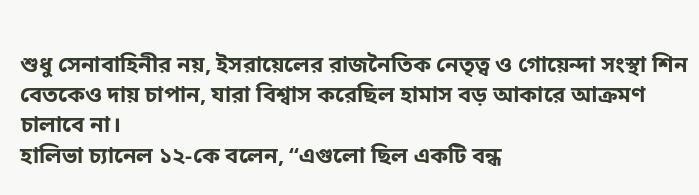শুধু সেনাবাহিনীর নয়, ইসরায়েলের রাজনৈতিক নেতৃত্ব ও গোয়েন্দা সংস্থা শিন বেতকেও দায় চাপান, যারা বিশ্বাস করেছিল হামাস বড় আকারে আক্রমণ চালাবে না।
হালিভা চ্যানেল ১২-কে বলেন, “এগুলো ছিল একটি বন্ধ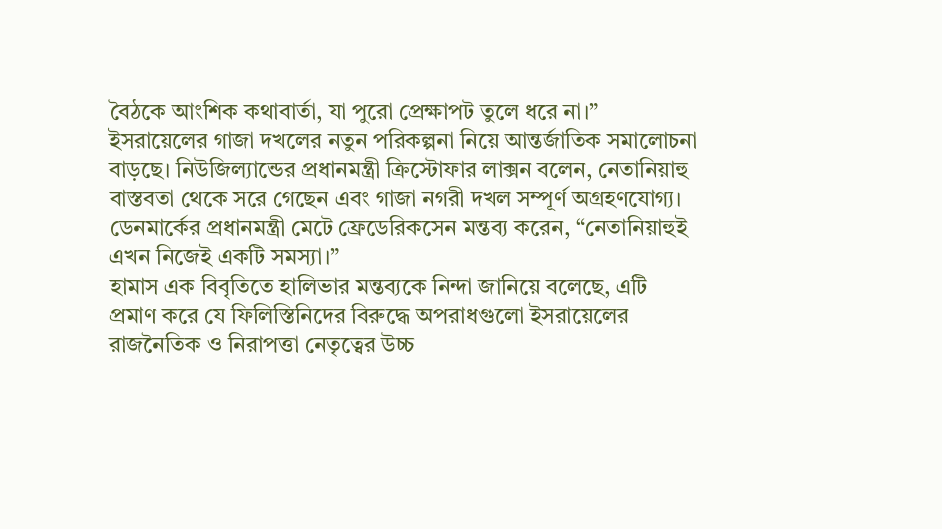বৈঠকে আংশিক কথাবার্তা, যা পুরো প্রেক্ষাপট তুলে ধরে না।”
ইসরায়েলের গাজা দখলের নতুন পরিকল্পনা নিয়ে আন্তর্জাতিক সমালোচনা বাড়ছে। নিউজিল্যান্ডের প্রধানমন্ত্রী ক্রিস্টোফার লাক্সন বলেন, নেতানিয়াহু বাস্তবতা থেকে সরে গেছেন এবং গাজা নগরী দখল সম্পূর্ণ অগ্রহণযোগ্য। ডেনমার্কের প্রধানমন্ত্রী মেটে ফ্রেডেরিকসেন মন্তব্য করেন, “নেতানিয়াহুই এখন নিজেই একটি সমস্যা।”
হামাস এক বিবৃতিতে হালিভার মন্তব্যকে নিন্দা জানিয়ে বলেছে, এটি প্রমাণ করে যে ফিলিস্তিনিদের বিরুদ্ধে অপরাধগুলো ইসরায়েলের রাজনৈতিক ও নিরাপত্তা নেতৃত্বের উচ্চ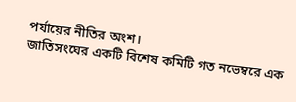পর্যায়ের নীতির অংশ।
জাতিসংঘের একটি বিশেষ কমিটি গত নভেম্বরে এক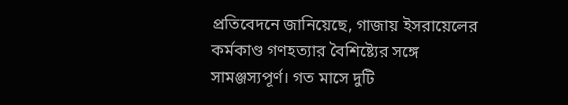প্রতিবেদনে জানিয়েছে, গাজায় ইসরায়েলের কর্মকাণ্ড গণহত্যার বৈশিষ্ট্যের সঙ্গে সামঞ্জস্যপূর্ণ। গত মাসে দুটি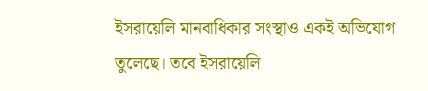ইসরায়েলি মানবাধিকার সংস্থাও একই অভিযোগ তুলেছে। তবে ইসরায়েলি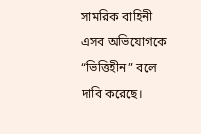সামরিক বাহিনী এসব অভিযোগকে “ভিত্তিহীন” বলে দাবি করেছে।